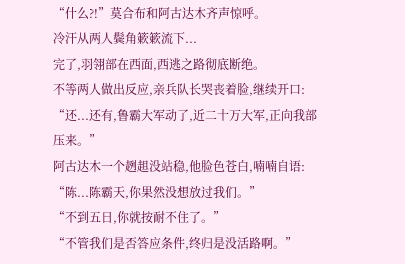“什么?!”莫合布和阿古达木齐声惊呼。
冷汗从两人鬓角簌簌流下...
完了,羽翎部在西面,西逃之路彻底断绝。
不等两人做出反应,亲兵队长哭丧着脸,继续开口:
“还...还有,鲁霸大军动了,近二十万大军,正向我部压来。”
阿古达木一个趔趄没站稳,他脸色苍白,喃喃自语:
“陈...陈霸天,你果然没想放过我们。”
“不到五日,你就按耐不住了。”
“不管我们是否答应条件,终归是没活路啊。”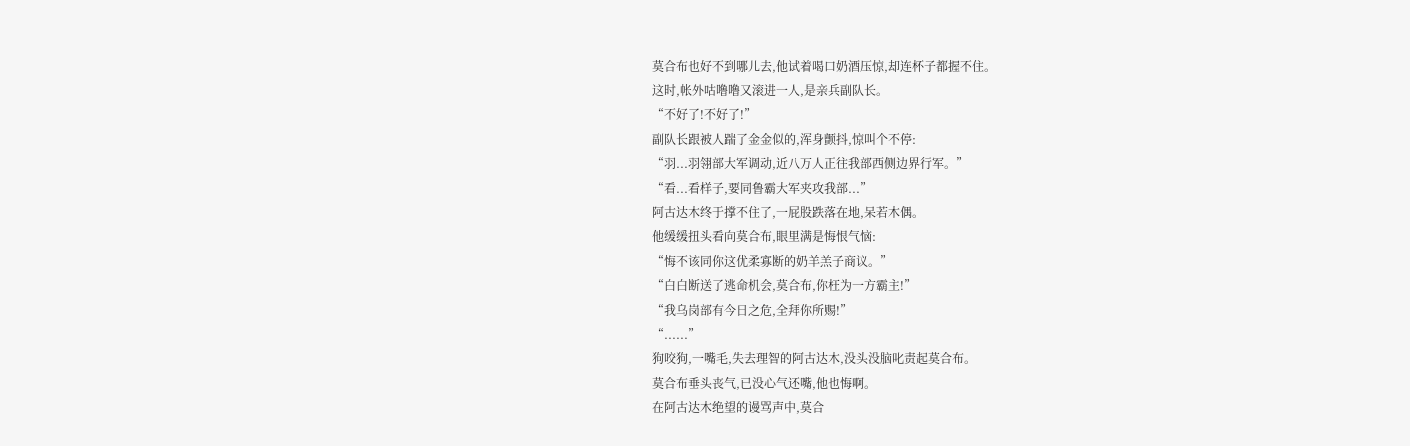莫合布也好不到哪儿去,他试着喝口奶酒压惊,却连杯子都握不住。
这时,帐外咕噜噜又滚进一人,是亲兵副队长。
“不好了!不好了!”
副队长跟被人踹了金金似的,浑身颤抖,惊叫个不停:
“羽...羽翎部大军调动,近八万人正往我部西侧边界行军。”
“看...看样子,要同鲁霸大军夹攻我部...”
阿古达木终于撑不住了,一屁股跌落在地,呆若木偶。
他缓缓扭头看向莫合布,眼里满是悔恨气恼:
“悔不该同你这优柔寡断的奶羊羔子商议。”
“白白断送了逃命机会,莫合布,你枉为一方霸主!”
“我乌岗部有今日之危,全拜你所赐!”
“......”
狗咬狗,一嘴毛,失去理智的阿古达木,没头没脑叱责起莫合布。
莫合布垂头丧气,已没心气还嘴,他也悔啊。
在阿古达木绝望的谩骂声中,莫合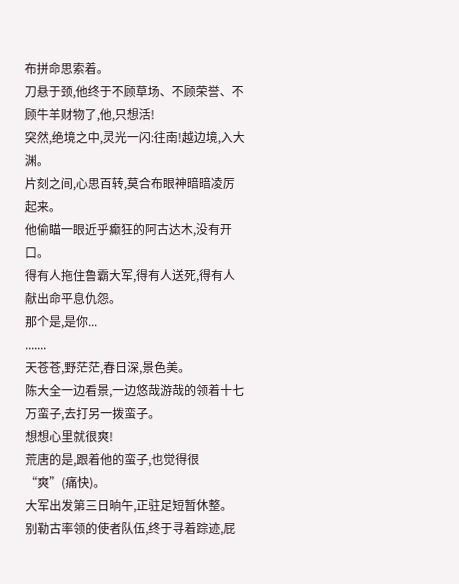布拼命思索着。
刀悬于颈,他终于不顾草场、不顾荣誉、不顾牛羊财物了,他,只想活!
突然,绝境之中,灵光一闪:往南!越边境,入大渊。
片刻之间,心思百转,莫合布眼神暗暗凌厉起来。
他偷瞄一眼近乎癫狂的阿古达木,没有开口。
得有人拖住鲁霸大军,得有人送死,得有人献出命平息仇怨。
那个是,是你...
.......
天苍苍,野茫茫,春日深,景色美。
陈大全一边看景,一边悠哉游哉的领着十七万蛮子,去打另一拨蛮子。
想想心里就很爽!
荒唐的是,跟着他的蛮子,也觉得很“爽”(痛快)。
大军出发第三日晌午,正驻足短暂休整。
别勒古率领的使者队伍,终于寻着踪迹,屁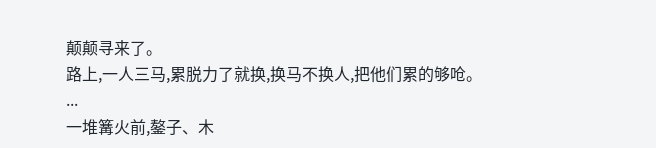颠颠寻来了。
路上,一人三马,累脱力了就换,换马不换人,把他们累的够呛。
...
一堆篝火前,鏊子、木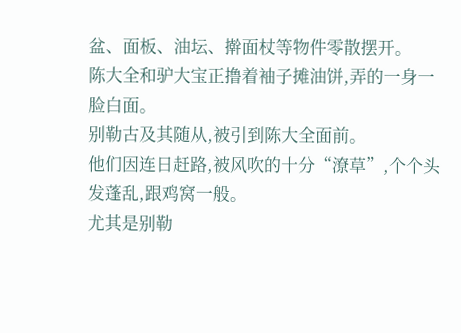盆、面板、油坛、擀面杖等物件零散摆开。
陈大全和驴大宝正撸着袖子摊油饼,弄的一身一脸白面。
别勒古及其随从,被引到陈大全面前。
他们因连日赶路,被风吹的十分“潦草”,个个头发蓬乱,跟鸡窝一般。
尤其是别勒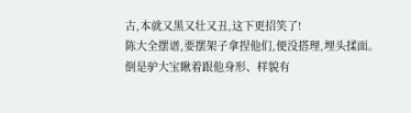古,本就又黑又壮又丑,这下更招笑了!
陈大全摆谱,要摆架子拿捏他们,便没搭理,埋头揉面。
倒是驴大宝瞅着跟他身形、样貌有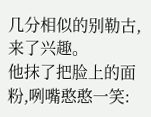几分相似的别勒古,来了兴趣。
他抹了把脸上的面粉,咧嘴憨憨一笑: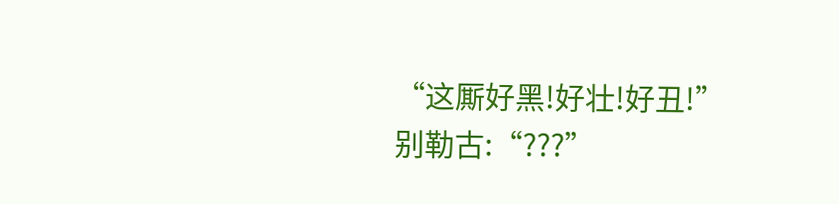“这厮好黑!好壮!好丑!”
别勒古:“???”